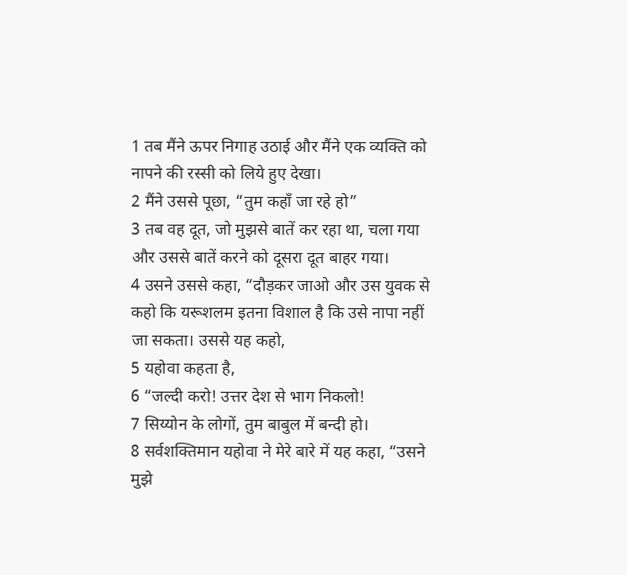1 तब मैंने ऊपर निगाह उठाई और मैंने एक व्यक्ति को नापने की रस्सी को लिये हुए देखा।
2 मैंने उससे पूछा, “तुम कहाँ जा रहे हो”
3 तब वह दूत, जो मुझसे बातें कर रहा था, चला गया और उससे बातें करने को दूसरा दूत बाहर गया।
4 उसने उससे कहा, “दौड़कर जाओ और उस युवक से कहो कि यरूशलम इतना विशाल है कि उसे नापा नहीं जा सकता। उससे यह कहो,
5 यहोवा कहता है,
6 “जल्दी करो! उत्तर देश से भाग निकलो!
7 सिय्योन के लोगों, तुम बाबुल में बन्दी हो।
8 सर्वशक्तिमान यहोवा ने मेरे बारे में यह कहा, “उसने मुझे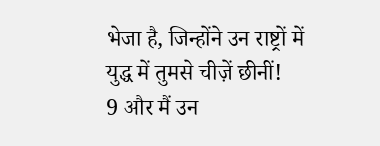भेजा है, जिन्होंने उन राष्ट्रों में युद्ध में तुमसे चीज़ें छीनीं!
9 और मैं उन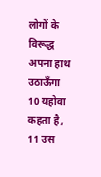लोगों के विरूद्ध अपना हाथ उठाऊँगा
10 यहोवा कहता है,
11 उस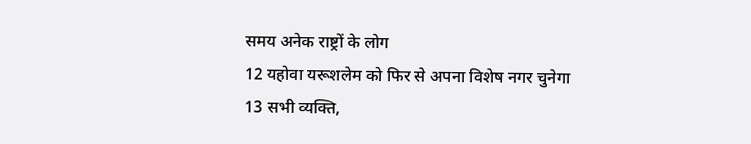समय अनेक राष्ट्रों के लोग
12 यहोवा यरूशलेम को फिर से अपना विशेष नगर चुनेगा
13 सभी व्यक्ति,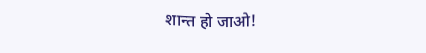शान्त हो जाओ!